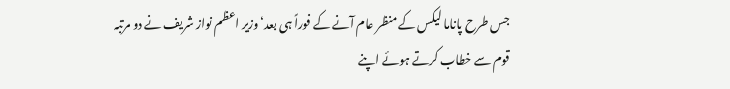جس طرح پاناما لیکس کے منظر عام آنے کے فوراً ہی بعد‘ وزیر اعظم نواز شریف نے دو مرتبہ قوم سے خطاب کرتے ہوئے اپنے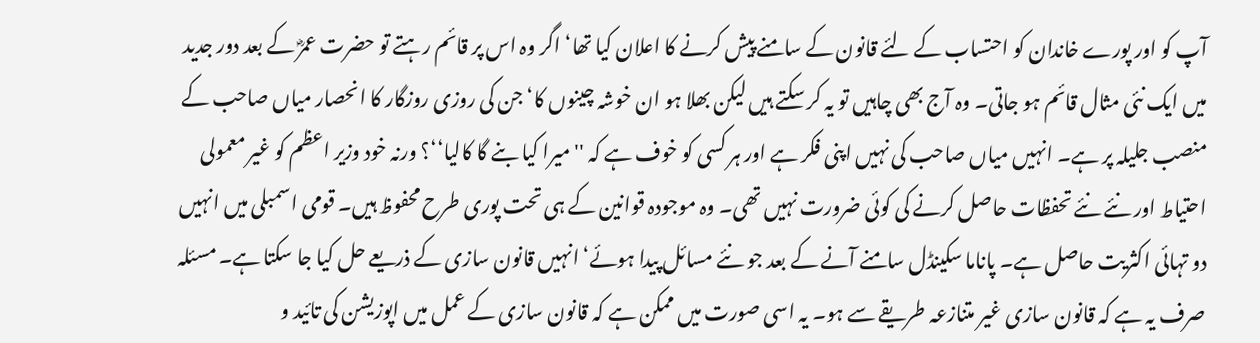آپ کو اور پورے خاندان کو احتساب کے لئے قانون کے سامنے پیش کرنے کا اعلان کیا تھا‘ اگر وہ اس پر قائم رہتے تو حضرت عمرؓ کے بعد دور جدید میں ایک نئی مثال قائم ہو جاتی۔ وہ آج بھی چاہیں تو یہ کر سکتے ہیں لیکن بھلا ہو ان خوشہ چینوں کا‘ جن کی روزی روزگار کا انحصار میاں صاحب کے منصب جلیلہ پر ہے۔ انہیں میاں صاحب کی نہیں اپنی فکر ہے اور ہر کسی کو خوف ہے کہ ''میرا کیا بنے گا کالیا‘‘؟ ورنہ خود وزیر اعظم کو غیر معمولی احتیاط اور نئے نئے تحفظات حاصل کرنے کی کوئی ضرورت نہیں تھی۔ وہ موجودہ قوانین کے ہی تحت پوری طرح محفوظ ہیں۔ قومی اسمبلی میں انہیں دو تہائی اکثریت حاصل ہے۔ پاناما سکینڈل سامنے آنے کے بعد جو نئے مسائل پیدا ہوئے‘ انہیں قانون سازی کے ذریعے حل کیا جا سکتا ہے۔ مسئلہ صرف یہ ہے کہ قانون سازی غیر متنازعہ طریقے سے ہو۔ یہ اسی صورت میں ممکن ہے کہ قانون سازی کے عمل میں اپوزیشن کی تائید و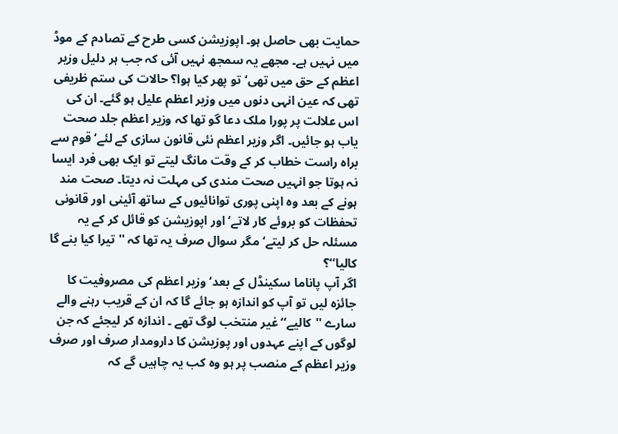حمایت بھی حاصل ہو۔ اپوزیشن کسی طرح کے تصادم کے موڈ میں نہیں ہے۔ مجھے یہ سمجھ نہیں آئی کہ جب ہر دلیل وزیر اعظم کے حق میں تھی‘ تو پھر کیا ہوا؟ حالات کی ستم ظریفی تھی کہ عین انہی دنوں میں وزیر اعظم علیل ہو گئے۔ ان کی اس علالت پر پورا ملک دعا گو تھا کہ وزیر اعظم جلد صحت یاب ہو جائیں۔ اگر وزیر اعظم نئی قانون سازی کے لئے‘ قوم سے براہ راست خطاب کر کے وقت مانگ لیتے تو ایک بھی فرد ایسا نہ ہوتا جو انہیں صحت مندی کی مہلت نہ دیتا۔ صحت مند ہونے کے بعد وہ اپنی پوری توانائیوں کے ساتھ آئینی اور قانونی تحفظات کو بروئے کار لاتے‘ اور اپوزیشن کو قائل کر کے یہ مسئلہ حل کر لیتے‘ مگر سوال صرف یہ تھا کہ ''تیرا کیا بنے گا کالیا‘‘؟
اگر آپ پاناما سکینڈل کے بعد‘ وزیر اعظم کی مصروفیت کا جائزہ لیں تو آپ کو اندازہ ہو جائے گا کہ ان کے قریب رہنے والے سارے ''کالیے‘‘ غیر منتخب لوگ تھے ۔ اندازہ کر لیجئے کہ جن لوگوں کے اپنے عہدوں اور پوزیشن کا دارومدار صرف اور صرف وزیر اعظم کے منصب پر ہو وہ کب یہ چاہیں گے کہ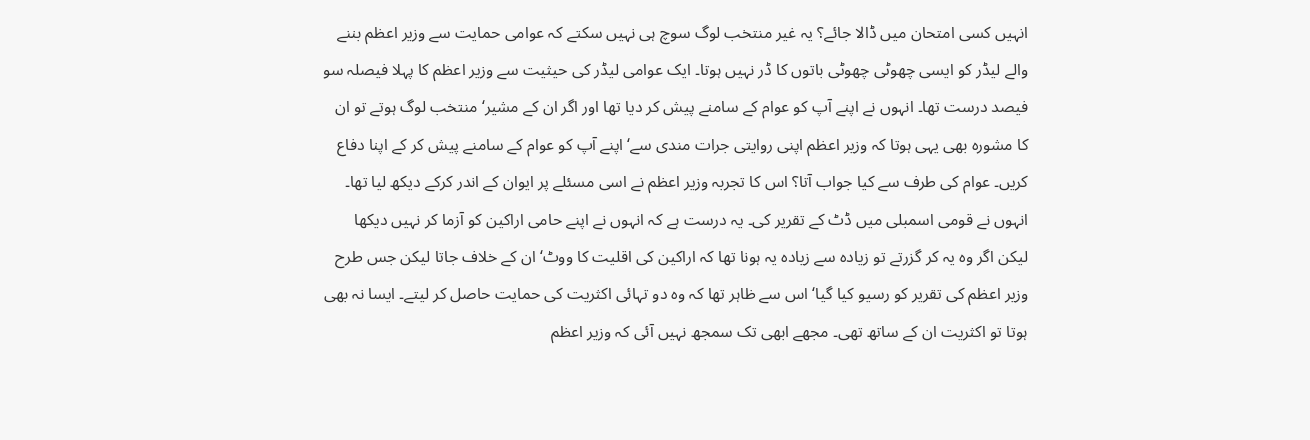انہیں کسی امتحان میں ڈالا جائے؟ یہ غیر منتخب لوگ سوچ ہی نہیں سکتے کہ عوامی حمایت سے وزیر اعظم بننے والے لیڈر کو ایسی چھوٹی چھوٹی باتوں کا ڈر نہیں ہوتا۔ ایک عوامی لیڈر کی حیثیت سے وزیر اعظم کا پہلا فیصلہ سو فیصد درست تھا۔ انہوں نے اپنے آپ کو عوام کے سامنے پیش کر دیا تھا اور اگر ان کے مشیر‘ منتخب لوگ ہوتے تو ان کا مشورہ بھی یہی ہوتا کہ وزیر اعظم اپنی روایتی جرات مندی سے‘ اپنے آپ کو عوام کے سامنے پیش کر کے اپنا دفاع کریں۔ عوام کی طرف سے کیا جواب آتا؟ اس کا تجربہ وزیر اعظم نے اسی مسئلے پر ایوان کے اندر کرکے دیکھ لیا تھا۔ انہوں نے قومی اسمبلی میں ڈٹ کے تقریر کی۔ یہ درست ہے کہ انہوں نے اپنے حامی اراکین کو آزما کر نہیں دیکھا لیکن اگر وہ یہ کر گزرتے تو زیادہ سے زیادہ یہ ہونا تھا کہ اراکین کی اقلیت کا ووٹ‘ ان کے خلاف جاتا لیکن جس طرح وزیر اعظم کی تقریر کو رسیو کیا گیا‘ اس سے ظاہر تھا کہ وہ دو تہائی اکثریت کی حمایت حاصل کر لیتے۔ ایسا نہ بھی ہوتا تو اکثریت ان کے ساتھ تھی۔ مجھے ابھی تک سمجھ نہیں آئی کہ وزیر اعظم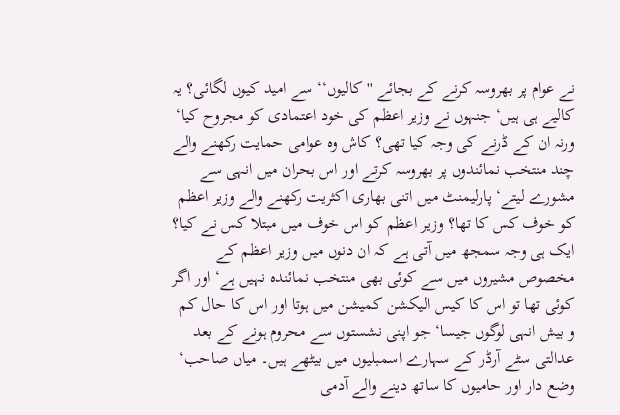نے عوام پر بھروسہ کرنے کے بجائے ''کالیوں‘‘ سے امید کیوں لگائی؟ یہ کالیے ہی ہیں‘ جنہوں نے وزیر اعظم کی خود اعتمادی کو مجروح کیا‘ ورنہ ان کے ڈرنے کی وجہ کیا تھی؟ کاش وہ عوامی حمایت رکھنے والے چند منتخب نمائندوں پر بھروسہ کرتے اور اس بحران میں انہی سے مشورے لیتے‘ پارلیمنٹ میں اتنی بھاری اکثریت رکھنے والے وزیر اعظم کو خوف کس کا تھا؟ وزیر اعظم کو اس خوف میں مبتلا کس نے کیا؟ ایک ہی وجہ سمجھ میں آتی ہے کہ ان دنوں میں وزیر اعظم کے مخصوص مشیروں میں سے کوئی بھی منتخب نمائندہ نہیں ہے‘ اور اگر کوئی تھا تو اس کا کیس الیکشن کمیشن میں ہوتا اور اس کا حال کم و بیش انہی لوگوں جیسا‘ جو اپنی نشستوں سے محروم ہونے کے بعد عدالتی سٹے آرڈر کے سہارے اسمبلیوں میں بیٹھے ہیں۔ میاں صاحب‘ وضع دار اور حامیوں کا ساتھ دینے والے آدمی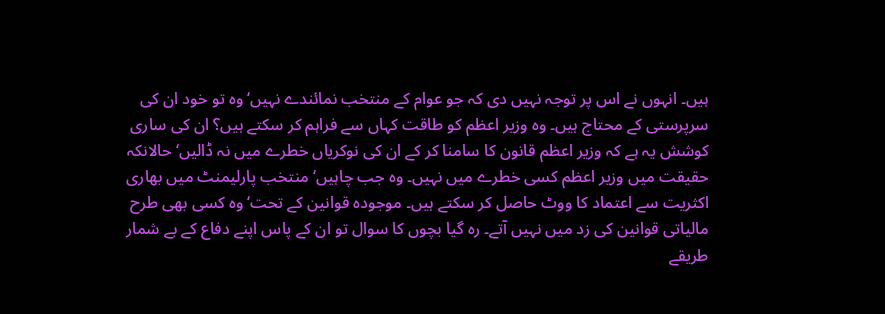ہیں۔ انہوں نے اس پر توجہ نہیں دی کہ جو عوام کے منتخب نمائندے نہیں‘ وہ تو خود ان کی سرپرستی کے محتاج ہیں۔ وہ وزیر اعظم کو طاقت کہاں سے فراہم کر سکتے ہیں؟ ان کی ساری کوشش یہ ہے کہ وزیر اعظم قانون کا سامنا کر کے ان کی نوکریاں خطرے میں نہ ڈالیں‘ حالانکہ حقیقت میں وزیر اعظم کسی خطرے میں نہیں۔ وہ جب چاہیں‘ منتخب پارلیمنٹ میں بھاری اکثریت سے اعتماد کا ووٹ حاصل کر سکتے ہیں۔ موجودہ قوانین کے تحت‘ وہ کسی بھی طرح مالیاتی قوانین کی زد میں نہیں آتے۔ رہ گیا بچوں کا سوال تو ان کے پاس اپنے دفاع کے بے شمار طریقے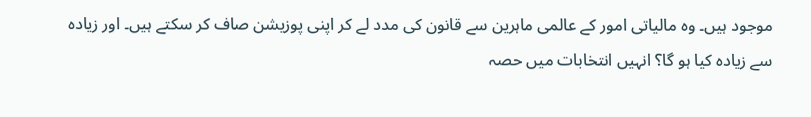موجود ہیں۔ وہ مالیاتی امور کے عالمی ماہرین سے قانون کی مدد لے کر اپنی پوزیشن صاف کر سکتے ہیں۔ اور زیادہ سے زیادہ کیا ہو گا؟ انہیں انتخابات میں حصہ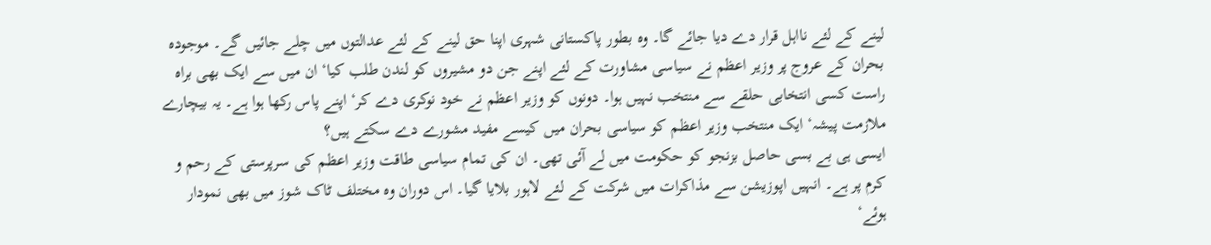لینے کے لئے نااہل قرار دے دیا جائے گا۔ وہ بطور پاکستانی شہری اپنا حق لینے کے لئے عدالتوں میں چلے جائیں گے۔ موجودہ بحران کے عروج پر وزیر اعظم نے سیاسی مشاورت کے لئے اپنے جن دو مشیروں کو لندن طلب کیا‘ ان میں سے ایک بھی براہ راست کسی انتخابی حلقے سے منتخب نہیں ہوا۔ دونوں کو وزیر اعظم نے خود نوکری دے کر‘ اپنے پاس رکھا ہوا ہے۔ یہ بیچارے ملازمت پیشہ‘ ایک منتخب وزیر اعظم کو سیاسی بحران میں کیسے مفید مشورے دے سکتے ہیں؟
ایسی ہی بے بسی حاصل بزنجو کو حکومت میں لے آئی تھی۔ ان کی تمام سیاسی طاقت وزیر اعظم کی سرپرستی کے رحم و کرم پر ہے۔ انہیں اپوزیشن سے مذاکرات میں شرکت کے لئے لاہور بلایا گیا۔ اس دوران وہ مختلف ٹاک شوز میں بھی نمودار ہوئے‘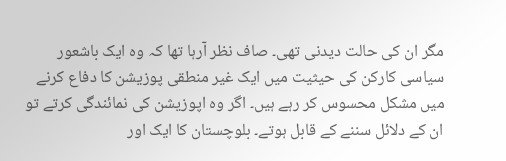مگر ان کی حالت دیدنی تھی۔ صاف نظر آرہا تھا کہ وہ ایک باشعور سیاسی کارکن کی حیثیت میں ایک غیر منطقی پوزیشن کا دفاع کرنے میں مشکل محسوس کر رہے ہیں۔ اگر وہ اپوزیشن کی نمائندگی کرتے تو ان کے دلائل سننے کے قابل ہوتے۔ بلوچستان کا ایک اور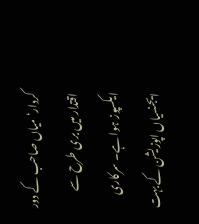کردار‘ میاں صاحب کے دور اقتدار میں بری طرح سے ایکسپوز ہوا ہے۔ سرکاری ایجنسیاں اپوزیشن کے بہت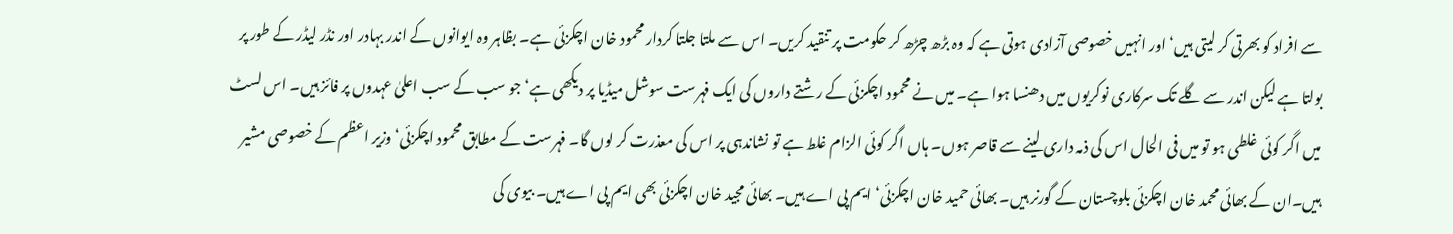سے افراد کو بھرتی کر لیتی ہیں‘ اور انہیں خصوصی آزادی ہوتی ہے کہ وہ بڑھ چڑھ کر حکومت پر تنقید کریں۔ اس سے ملتا جلتا کردار محمود خان اچکزئی ہے۔ بظاہر وہ ایوانوں کے اندر بہادر اور نڈر لیڈر کے طور پر بولتا ہے لیکن اندر سے گلے تک سرکاری نوکریوں میں دھنسا ہوا ہے۔ میں نے محمود اچکزئی کے رشتے داروں کی ایک فہرست سوشل میڈیا پر دیکھی ہے‘ جو سب کے سب اعلیٰ عہدوں پر فائز ہیں۔ اس لسٹ میں اگر کوئی غلطی ہو تو میں فی الحال اس کی ذمہ داری لینے سے قاصر ہوں۔ ہاں اگر کوئی الزام غلط ہے تو نشاندہی پر اس کی معذرت کر لوں گا۔ فہرست کے مطابق محمود اچکزئی‘ وزیر اعظم کے خصوصی مشیر ہیں۔ان کے بھائی محمد خان اچکزئی بلوچستان کے گورنر ہیں۔ بھائی حمید خان اچکزئی‘ ایم پی اے ہیں۔ بھائی مجید خان اچکزئی بھی ایم پی اے ہیں۔ بیوی کی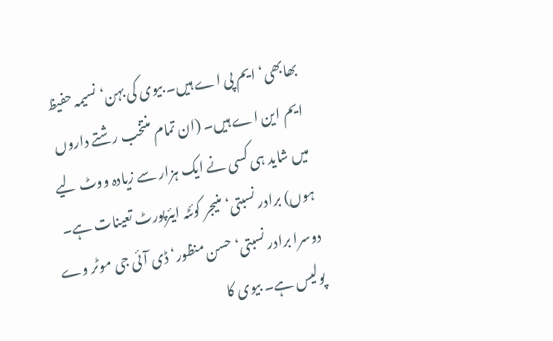بھابھی‘ ایم پی اے ہیں۔ بیوی کی بہن‘ نسیمہ حفیظ ایم این اے ہیں۔ (ان تمام منتخب رشتے داروں میں شاید ہی کسی نے ایک ہزار سے زیادہ ووٹ لیے ہوں) برادر نسبتی‘ منیجر کوئٹہ ایئرپورٹ تعینات ہے۔ دوسرا برادر نسبتی‘ حسن منظور‘ ڈی آئی جی موٹر وے پولیس ہے۔ بیوی کا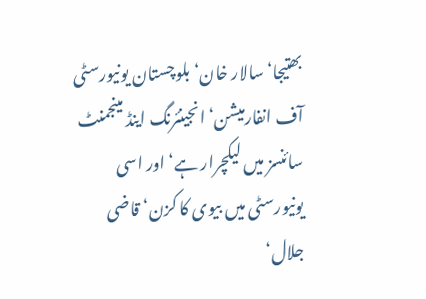بھتیجا‘ سالار خان‘ بلوچستان یونیورسٹی آف انفارمیشن‘ انجینئرنگ اینڈ مینجمنٹ سائنسز میں لیکچرار ہے‘ اور اسی یونیورسٹی میں بیوی کا کزن‘ قاضی جلال‘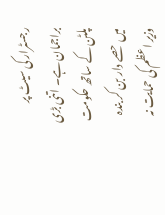رجسٹرار کی سیٹ پر براجمان ہے۔ اتنی بڑی پلٹن کے ساتھ حکومت میں حصے دار بن کر بندہ وزیر اعظم کی حمایت نہ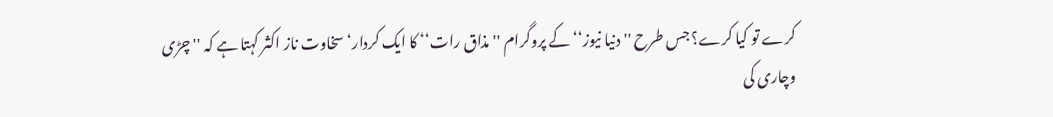کرے تو کیا کرے؟ جس طرح ''دنیا نیوز‘‘ کے پروگرام ''مذاق رات‘‘ کا ایک کردار‘ سخاوت ناز اکثر کہتا ہے کہ ''چڑی وچاری کی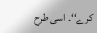کرے‘‘۔ اسی طرح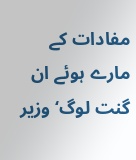مفادات کے مارے ہوئے ان گنت لوگ‘ وزیر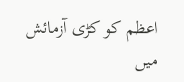اعظم کو کڑی آزمائش میں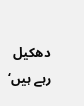دھکیل رہے ہیں‘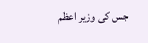جس کی وزیر اعظم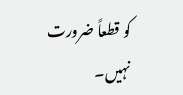کو قطعاً ضرورت نہیں۔